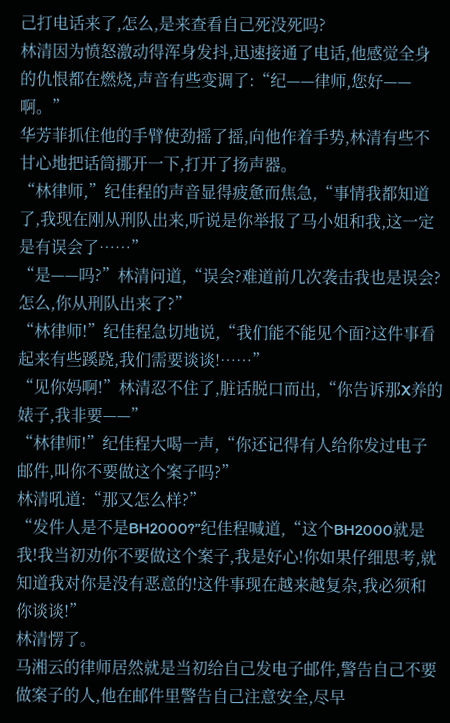己打电话来了,怎么,是来查看自己死没死吗?
林清因为愤怒激动得浑身发抖,迅速接通了电话,他感觉全身的仇恨都在燃烧,声音有些变调了:“纪——律师,您好——啊。”
华芳菲抓住他的手臂使劲摇了摇,向他作着手势,林清有些不甘心地把话筒挪开一下,打开了扬声器。
“林律师,”纪佳程的声音显得疲惫而焦急,“事情我都知道了,我现在刚从刑队出来,听说是你举报了马小姐和我,这一定是有误会了……”
“是——吗?”林清问道,“误会?难道前几次袭击我也是误会?怎么,你从刑队出来了?”
“林律师!”纪佳程急切地说,“我们能不能见个面?这件事看起来有些蹊跷,我们需要谈谈!……”
“见你妈啊!”林清忍不住了,脏话脱口而出,“你告诉那X养的婊子,我非要——”
“林律师!”纪佳程大喝一声,“你还记得有人给你发过电子邮件,叫你不要做这个案子吗?”
林清吼道:“那又怎么样?”
“发件人是不是BH2000?”纪佳程喊道,“这个BH2000就是我!我当初劝你不要做这个案子,我是好心!你如果仔细思考,就知道我对你是没有恶意的!这件事现在越来越复杂,我必须和你谈谈!”
林清愣了。
马湘云的律师居然就是当初给自己发电子邮件,警告自己不要做案子的人,他在邮件里警告自己注意安全,尽早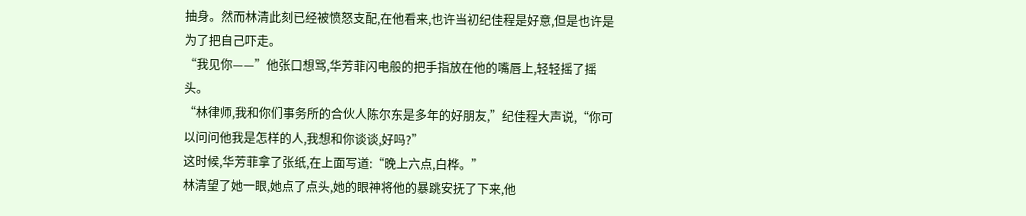抽身。然而林清此刻已经被愤怒支配,在他看来,也许当初纪佳程是好意,但是也许是为了把自己吓走。
“我见你——”他张口想骂,华芳菲闪电般的把手指放在他的嘴唇上,轻轻摇了摇头。
“林律师,我和你们事务所的合伙人陈尔东是多年的好朋友,”纪佳程大声说,“你可以问问他我是怎样的人,我想和你谈谈,好吗?”
这时候,华芳菲拿了张纸,在上面写道:“晚上六点,白桦。”
林清望了她一眼,她点了点头,她的眼神将他的暴跳安抚了下来,他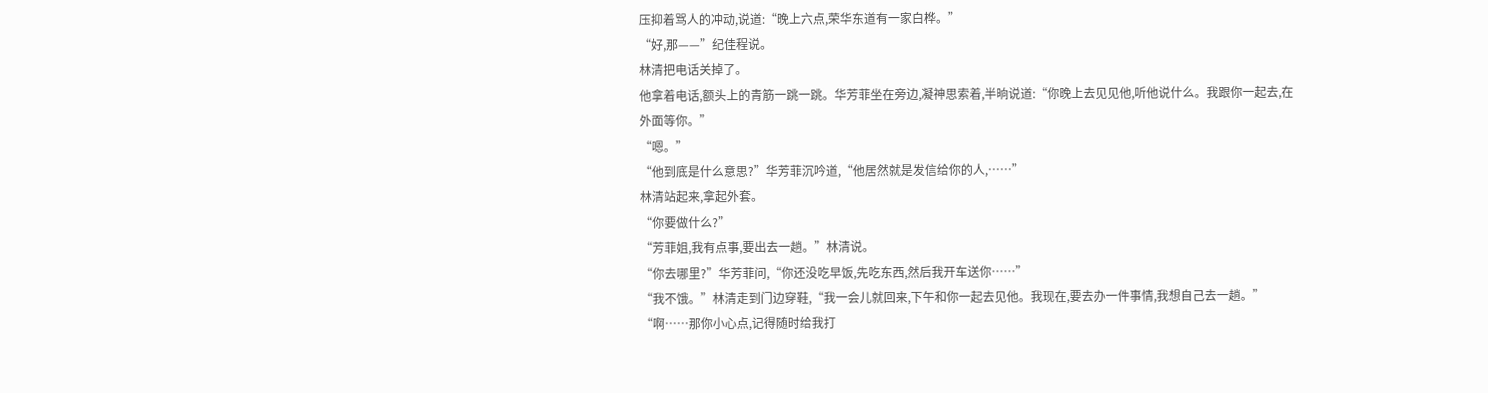压抑着骂人的冲动,说道:“晚上六点,荣华东道有一家白桦。”
“好,那——”纪佳程说。
林清把电话关掉了。
他拿着电话,额头上的青筋一跳一跳。华芳菲坐在旁边,凝神思索着,半晌说道:“你晚上去见见他,听他说什么。我跟你一起去,在外面等你。”
“嗯。”
“他到底是什么意思?”华芳菲沉吟道,“他居然就是发信给你的人,……”
林清站起来,拿起外套。
“你要做什么?”
“芳菲姐,我有点事,要出去一趟。”林清说。
“你去哪里?”华芳菲问,“你还没吃早饭,先吃东西,然后我开车送你……”
“我不饿。”林清走到门边穿鞋,“我一会儿就回来,下午和你一起去见他。我现在,要去办一件事情,我想自己去一趟。”
“啊……那你小心点,记得随时给我打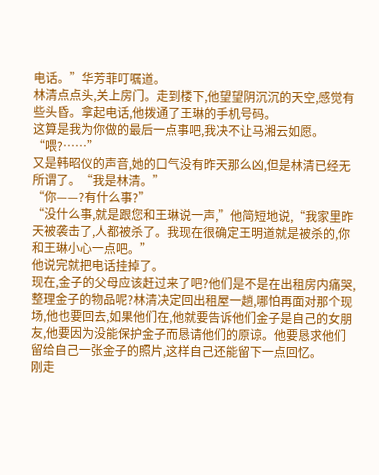电话。”华芳菲叮嘱道。
林清点点头,关上房门。走到楼下,他望望阴沉沉的天空,感觉有些头昏。拿起电话,他拨通了王琳的手机号码。
这算是我为你做的最后一点事吧,我决不让马湘云如愿。
“喂?……”
又是韩昭仪的声音,她的口气没有昨天那么凶,但是林清已经无所谓了。“我是林清。”
“你——?有什么事?”
“没什么事,就是跟您和王琳说一声,”他简短地说,“我家里昨天被袭击了,人都被杀了。我现在很确定王明道就是被杀的,你和王琳小心一点吧。”
他说完就把电话挂掉了。
现在,金子的父母应该赶过来了吧?他们是不是在出租房内痛哭,整理金子的物品呢?林清决定回出租屋一趟,哪怕再面对那个现场,他也要回去,如果他们在,他就要告诉他们金子是自己的女朋友,他要因为没能保护金子而恳请他们的原谅。他要恳求他们留给自己一张金子的照片,这样自己还能留下一点回忆。
刚走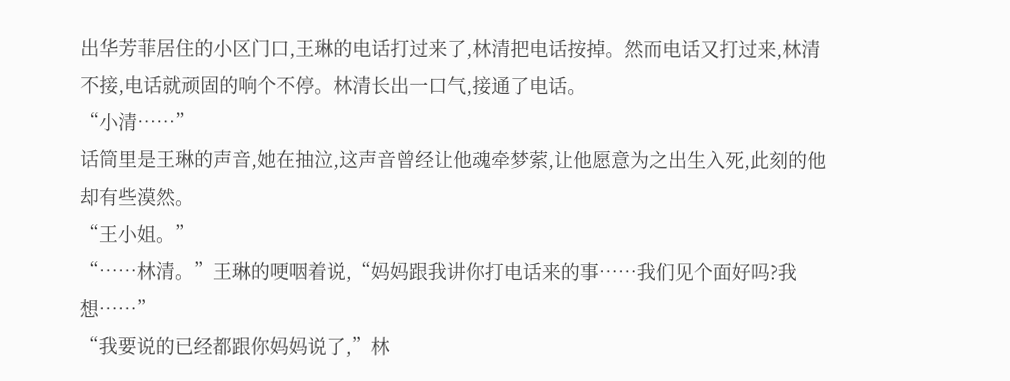出华芳菲居住的小区门口,王琳的电话打过来了,林清把电话按掉。然而电话又打过来,林清不接,电话就顽固的响个不停。林清长出一口气,接通了电话。
“小清……”
话筒里是王琳的声音,她在抽泣,这声音曾经让他魂牵梦萦,让他愿意为之出生入死,此刻的他却有些漠然。
“王小姐。”
“……林清。”王琳的哽咽着说,“妈妈跟我讲你打电话来的事……我们见个面好吗?我想……”
“我要说的已经都跟你妈妈说了,”林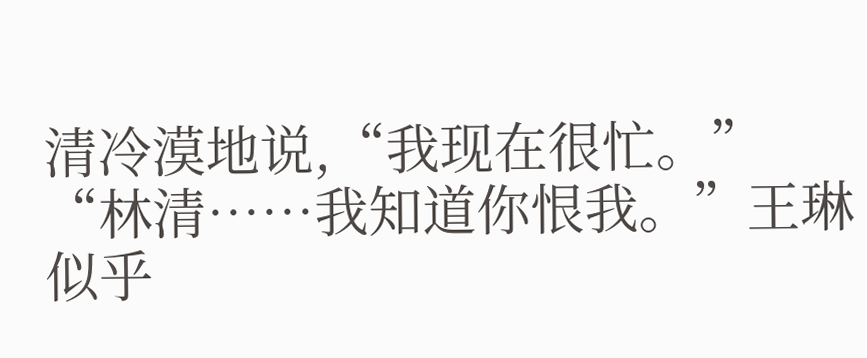清冷漠地说,“我现在很忙。”
“林清……我知道你恨我。”王琳似乎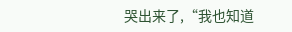哭出来了,“我也知道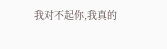我对不起你,我真的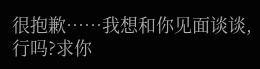很抱歉……我想和你见面谈谈,行吗?求你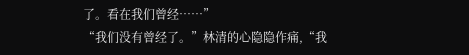了。看在我们曾经……”
“我们没有曾经了。”林清的心隐隐作痛,“我